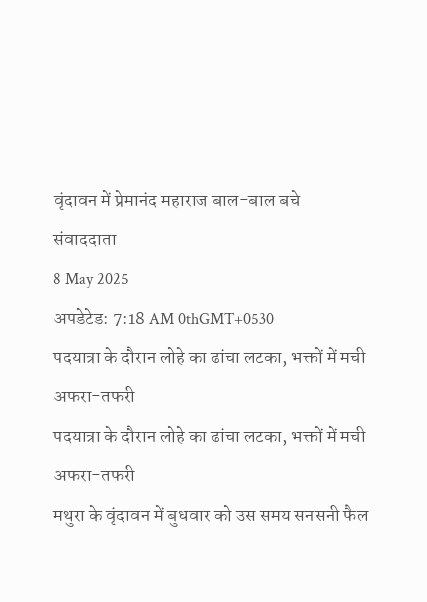वृंदावन में प्रेमानंद महाराज बाल-बाल बचे
संवाददाता
8 May 2025
अपडेटेड: 7:18 AM 0thGMT+0530
पदयात्रा के दौरान लोहे का ढांचा लटका, भक्तों में मची अफरा-तफरी
पदयात्रा के दौरान लोहे का ढांचा लटका, भक्तों में मची अफरा-तफरी
मथुरा के वृंदावन में बुधवार को उस समय सनसनी फैल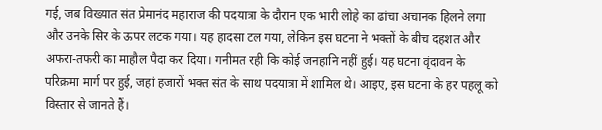गई, जब विख्यात संत प्रेमानंद महाराज की पदयात्रा के दौरान एक भारी लोहे का ढांचा अचानक हिलने लगा और उनके सिर के ऊपर लटक गया। यह हादसा टल गया, लेकिन इस घटना ने भक्तों के बीच दहशत और अफरा-तफरी का माहौल पैदा कर दिया। गनीमत रही कि कोई जनहानि नहीं हुई। यह घटना वृंदावन के परिक्रमा मार्ग पर हुई, जहां हजारों भक्त संत के साथ पदयात्रा में शामिल थे। आइए, इस घटना के हर पहलू को विस्तार से जानते हैं।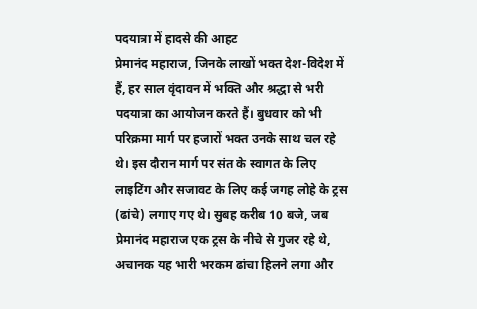पदयात्रा में हादसे की आहट
प्रेमानंद महाराज, जिनके लाखों भक्त देश-विदेश में हैं, हर साल वृंदावन में भक्ति और श्रद्धा से भरी पदयात्रा का आयोजन करते हैं। बुधवार को भी परिक्रमा मार्ग पर हजारों भक्त उनके साथ चल रहे थे। इस दौरान मार्ग पर संत के स्वागत के लिए लाइटिंग और सजावट के लिए कई जगह लोहे के ट्रस (ढांचे) लगाए गए थे। सुबह करीब 10 बजे, जब प्रेमानंद महाराज एक ट्रस के नीचे से गुजर रहे थे, अचानक यह भारी भरकम ढांचा हिलने लगा और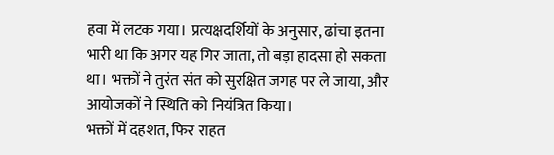हवा में लटक गया। प्रत्यक्षदर्शियों के अनुसार, ढांचा इतना भारी था कि अगर यह गिर जाता, तो बड़ा हादसा हो सकता था। भक्तों ने तुरंत संत को सुरक्षित जगह पर ले जाया, और आयोजकों ने स्थिति को नियंत्रित किया।
भक्तों में दहशत, फिर राहत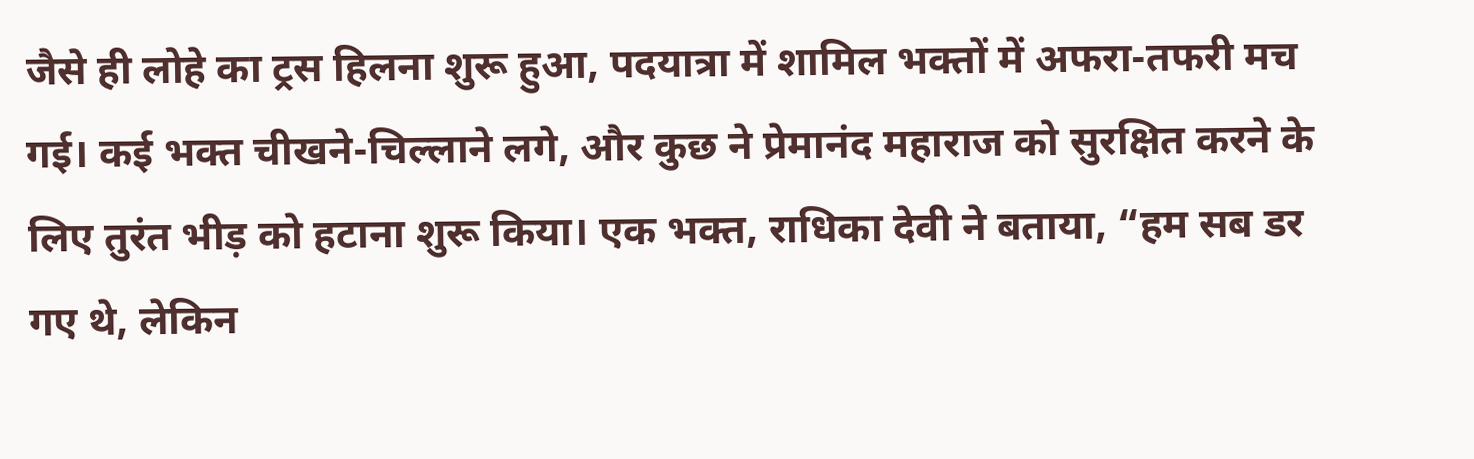जैसे ही लोहे का ट्रस हिलना शुरू हुआ, पदयात्रा में शामिल भक्तों में अफरा-तफरी मच गई। कई भक्त चीखने-चिल्लाने लगे, और कुछ ने प्रेमानंद महाराज को सुरक्षित करने के लिए तुरंत भीड़ को हटाना शुरू किया। एक भक्त, राधिका देवी ने बताया, “हम सब डर गए थे, लेकिन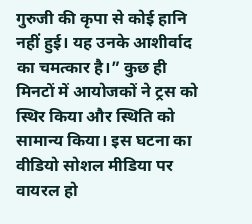गुरुजी की कृपा से कोई हानि नहीं हुई। यह उनके आशीर्वाद का चमत्कार है।” कुछ ही मिनटों में आयोजकों ने ट्रस को स्थिर किया और स्थिति को सामान्य किया। इस घटना का वीडियो सोशल मीडिया पर वायरल हो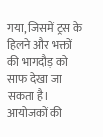गया, जिसमें ट्रस के हिलने और भक्तों की भागदौड़ को साफ देखा जा सकता है।
आयोजकों की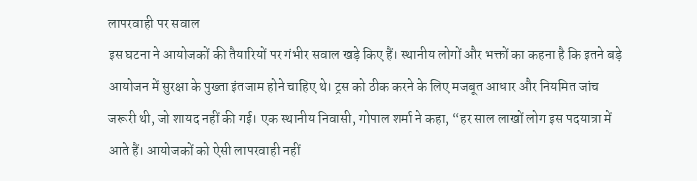लापरवाही पर सवाल
इस घटना ने आयोजकों की तैयारियों पर गंभीर सवाल खड़े किए हैं। स्थानीय लोगों और भक्तों का कहना है कि इतने बड़े आयोजन में सुरक्षा के पुख्ता इंतजाम होने चाहिए थे। ट्रस को ठीक करने के लिए मजबूत आधार और नियमित जांच जरूरी थी, जो शायद नहीं की गई। एक स्थानीय निवासी, गोपाल शर्मा ने कहा, “हर साल लाखों लोग इस पदयात्रा में आते हैं। आयोजकों को ऐसी लापरवाही नहीं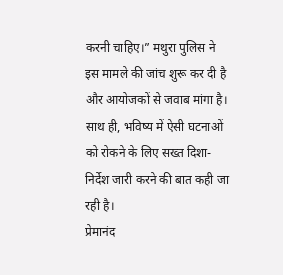करनी चाहिए।” मथुरा पुलिस ने इस मामले की जांच शुरू कर दी है और आयोजकों से जवाब मांगा है। साथ ही, भविष्य में ऐसी घटनाओं को रोकने के लिए सख्त दिशा-निर्देश जारी करने की बात कही जा रही है।
प्रेमानंद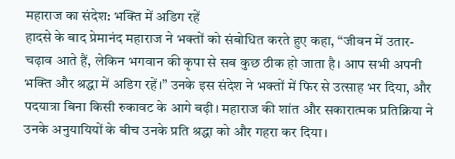महाराज का संदेश: भक्ति में अडिग रहें
हादसे के बाद प्रेमानंद महाराज ने भक्तों को संबोधित करते हुए कहा, “जीवन में उतार-चढ़ाव आते हैं, लेकिन भगवान की कृपा से सब कुछ ठीक हो जाता है। आप सभी अपनी भक्ति और श्रद्धा में अडिग रहें।” उनके इस संदेश ने भक्तों में फिर से उत्साह भर दिया, और पदयात्रा बिना किसी रुकावट के आगे बढ़ी। महाराज की शांत और सकारात्मक प्रतिक्रिया ने उनके अनुयायियों के बीच उनके प्रति श्रद्धा को और गहरा कर दिया।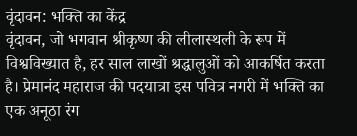वृंदावन: भक्ति का केंद्र
वृंदावन, जो भगवान श्रीकृष्ण की लीलास्थली के रूप में विश्वविख्यात है, हर साल लाखों श्रद्धालुओं को आकर्षित करता है। प्रेमानंद महाराज की पदयात्रा इस पवित्र नगरी में भक्ति का एक अनूठा रंग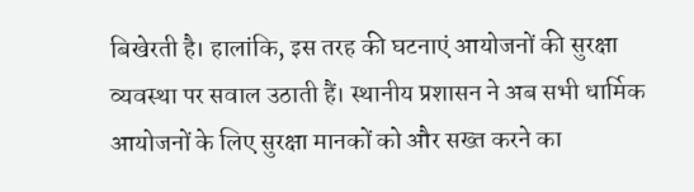बिखेरती है। हालांकि, इस तरह की घटनाएं आयोजनों की सुरक्षा व्यवस्था पर सवाल उठाती हैं। स्थानीय प्रशासन ने अब सभी धार्मिक आयोजनों के लिए सुरक्षा मानकों को और सख्त करने का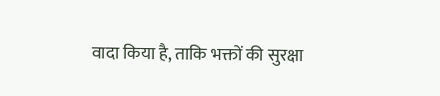वादा किया है, ताकि भक्तों की सुरक्षा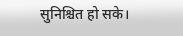सुनिश्चित हो सके।